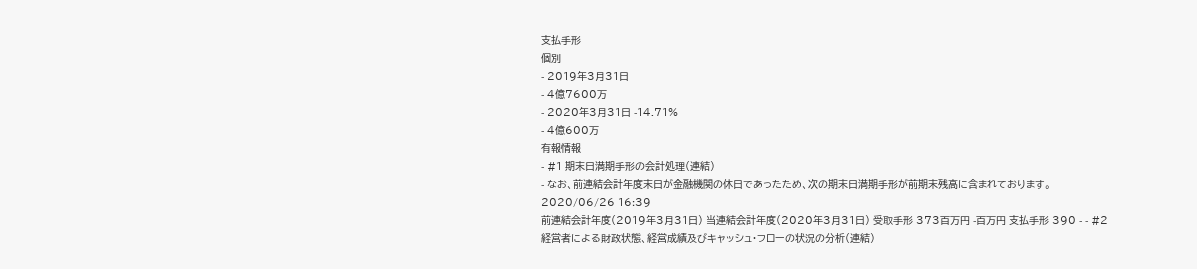支払手形
個別
- 2019年3月31日
- 4億7600万
- 2020年3月31日 -14.71%
- 4億600万
有報情報
- #1 期末日満期手形の会計処理(連結)
- なお、前連結会計年度末日が金融機関の休日であったため、次の期末日満期手形が前期末残高に含まれております。2020/06/26 16:39
前連結会計年度(2019年3月31日) 当連結会計年度(2020年3月31日) 受取手形 373百万円 -百万円 支払手形 390 - - #2 経営者による財政状態、経営成績及びキャッシュ・フローの状況の分析(連結)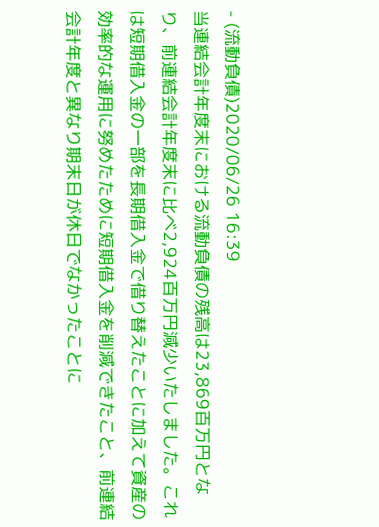- (流動負債)2020/06/26 16:39
当連結会計年度末における流動負債の残高は23,869百万円となり、前連結会計年度末に比べ2,924百万円減少いたしました。これは短期借入金の一部を長期借入金で借り替えたことに加えて資産の効率的な運用に努めたために短期借入金を削減できたこと、前連結会計年度と異なり期末日が休日でなかったことに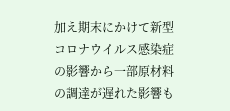加え期末にかけて新型コロナウイルス感染症の影響から一部原材料の調達が遅れた影響も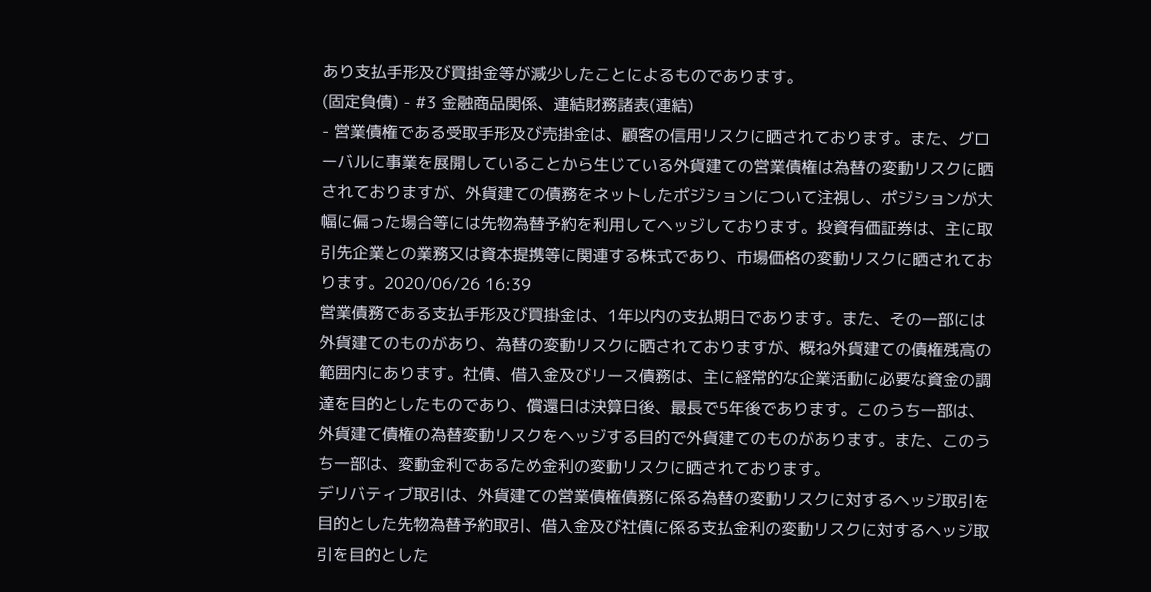あり支払手形及び買掛金等が減少したことによるものであります。
(固定負債) - #3 金融商品関係、連結財務諸表(連結)
- 営業債権である受取手形及び売掛金は、顧客の信用リスクに晒されております。また、グローバルに事業を展開していることから生じている外貨建ての営業債権は為替の変動リスクに晒されておりますが、外貨建ての債務をネットしたポジションについて注視し、ポジションが大幅に偏った場合等には先物為替予約を利用してヘッジしております。投資有価証券は、主に取引先企業との業務又は資本提携等に関連する株式であり、市場価格の変動リスクに晒されております。2020/06/26 16:39
営業債務である支払手形及び買掛金は、1年以内の支払期日であります。また、その一部には外貨建てのものがあり、為替の変動リスクに晒されておりますが、概ね外貨建ての債権残高の範囲内にあります。社債、借入金及びリース債務は、主に経常的な企業活動に必要な資金の調達を目的としたものであり、償還日は決算日後、最長で5年後であります。このうち一部は、外貨建て債権の為替変動リスクをヘッジする目的で外貨建てのものがあります。また、このうち一部は、変動金利であるため金利の変動リスクに晒されております。
デリバティブ取引は、外貨建ての営業債権債務に係る為替の変動リスクに対するヘッジ取引を目的とした先物為替予約取引、借入金及び社債に係る支払金利の変動リスクに対するヘッジ取引を目的とした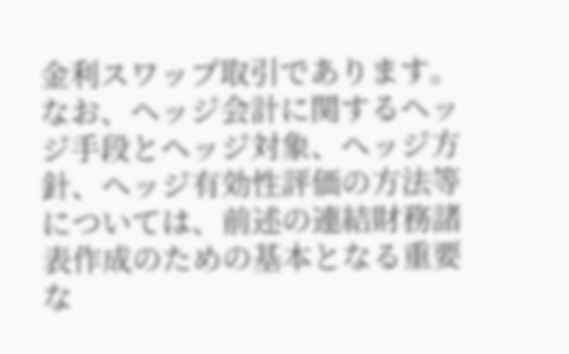金利スワップ取引であります。なお、ヘッジ会計に関するヘッジ手段とヘッジ対象、ヘッジ方針、ヘッジ有効性評価の方法等については、前述の連結財務諸表作成のための基本となる重要な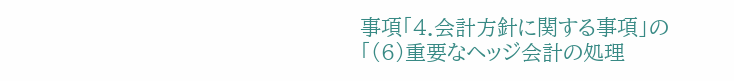事項「4.会計方針に関する事項」の「(6)重要なヘッジ会計の処理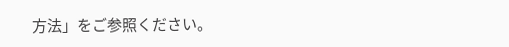方法」をご参照ください。